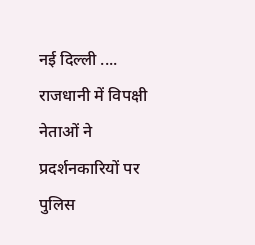नई दिल्ली .... राजधानी में विपक्षी नेताओं ने प्रदर्शनकारियों पर पुलिस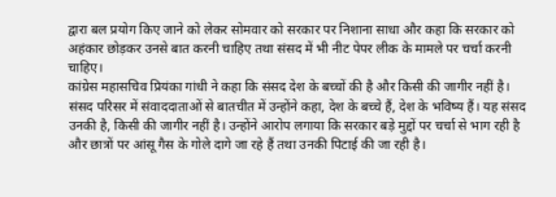द्वारा बल प्रयोग किए जाने को लेकर सोमवार को सरकार पर निशाना साधा और कहा कि सरकार को अहंकार छोड़कर उनसे बात करनी चाहिए तथा संसद में भी नीट पेपर लीक के मामले पर चर्चा करनी चाहिए।
कांग्रेस महासचिव प्रियंका गांधी ने कहा कि संसद देश के बच्चों की है और किसी की जागीर नहीं है। संसद परिसर में संवाददाताओं से बातचीत में उन्होंने कहा, देश के बच्चे हैं, देश के भविष्य हैं। यह संसद उनकी है, किसी की जागीर नहीं है। उन्होंने आरोप लगाया कि सरकार बड़े मुद्दों पर चर्चा से भाग रही है और छात्रों पर आंसू गैस के गोले दागे जा रहे हैं तथा उनकी पिटाई की जा रही है।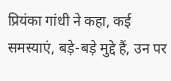प्रियंका गांधी ने कहा, कई समस्याएं, बड़े-बड़े मुद्दे हैं, उन पर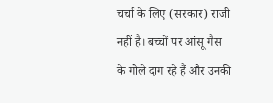चर्चा के लिए (सरकार) राजी नहीं है। बच्चों पर आंसू गैस के गोले दाग रहे हैं और उनकी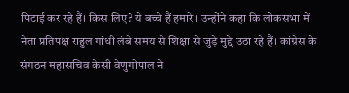पिटाई कर रहे हैं। किस लिए? ये बच्चे हैं हमारे। उन्होंने कहा कि लोकसभा में नेता प्रतिपक्ष राहुल गांधी लंबे समय से शिक्षा से जुड़े मुद्दे उठा रहे हैं। कांग्रेस के संगठन महासचिव केसी वेणुगोपाल ने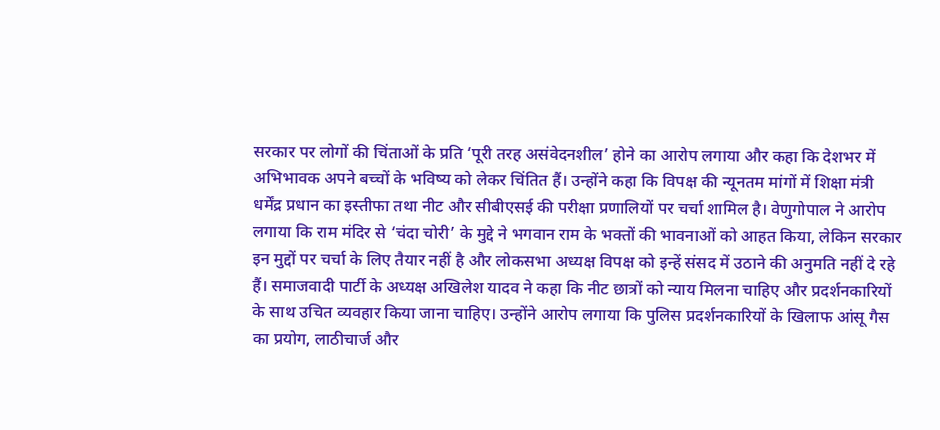सरकार पर लोगों की चिंताओं के प्रति ‘पूरी तरह असंवेदनशील’ होने का आरोप लगाया और कहा कि देशभर में अभिभावक अपने बच्चों के भविष्य को लेकर चिंतित हैं। उन्होंने कहा कि विपक्ष की न्यूनतम मांगों में शिक्षा मंत्री धर्मेंद्र प्रधान का इस्तीफा तथा नीट और सीबीएसई की परीक्षा प्रणालियों पर चर्चा शामिल है। वेणुगोपाल ने आरोप लगाया कि राम मंदिर से ‘चंदा चोरी’ के मुद्दे ने भगवान राम के भक्तों की भावनाओं को आहत किया, लेकिन सरकार इन मुद्दों पर चर्चा के लिए तैयार नहीं है और लोकसभा अध्यक्ष विपक्ष को इन्हें संसद में उठाने की अनुमति नहीं दे रहे हैं। समाजवादी पार्टी के अध्यक्ष अखिलेश यादव ने कहा कि नीट छात्रों को न्याय मिलना चाहिए और प्रदर्शनकारियों के साथ उचित व्यवहार किया जाना चाहिए। उन्होंने आरोप लगाया कि पुलिस प्रदर्शनकारियों के खिलाफ आंसू गैस का प्रयोग, लाठीचार्ज और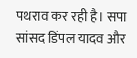पथराव कर रही है। सपा सांसद डिंपल यादव और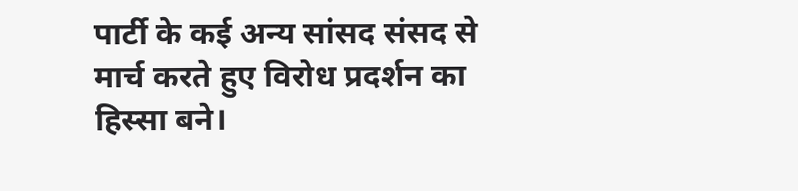पार्टी के कई अन्य सांसद संसद से मार्च करते हुए विरोध प्रदर्शन का हिस्सा बने।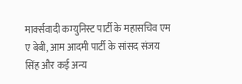मार्क्सवादी कम्युनिस्ट पार्टी के महासचिव एम ए बेबी, आम आदमी पार्टी के सांसद संजय सिंह और कई अन्य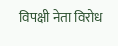विपक्षी नेता विरोध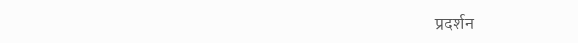प्रदर्शन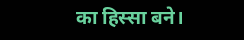का हिस्सा बने।